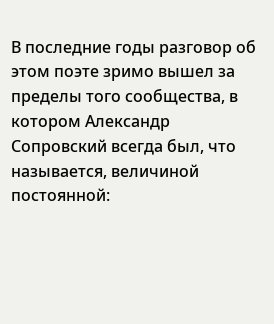В последние годы разговор об этом поэте зримо вышел за пределы того сообщества, в котором Александр Сопровский всегда был, что называется, величиной постоянной: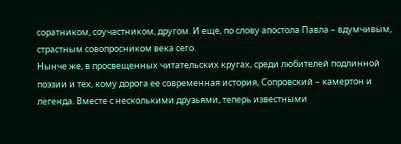соратником, соучастником, другом. И еще, по слову апостола Павла – вдумчивым, страстным совопросником века сего.
Нынче же, в просвещенных читательских кругах, среди любителей подлинной поэзии и тех, кому дорога ее современная история, Сопровский – камертон и легенда. Вместе с несколькими друзьями, теперь известными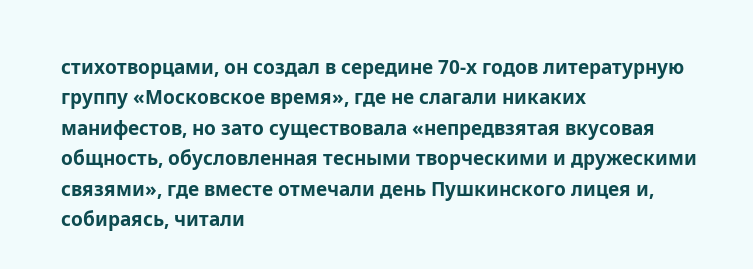стихотворцами, он создал в середине 70-х годов литературную группу «Московское время», где не слагали никаких манифестов, но зато существовала «непредвзятая вкусовая общность, обусловленная тесными творческими и дружескими связями», где вместе отмечали день Пушкинского лицея и, собираясь, читали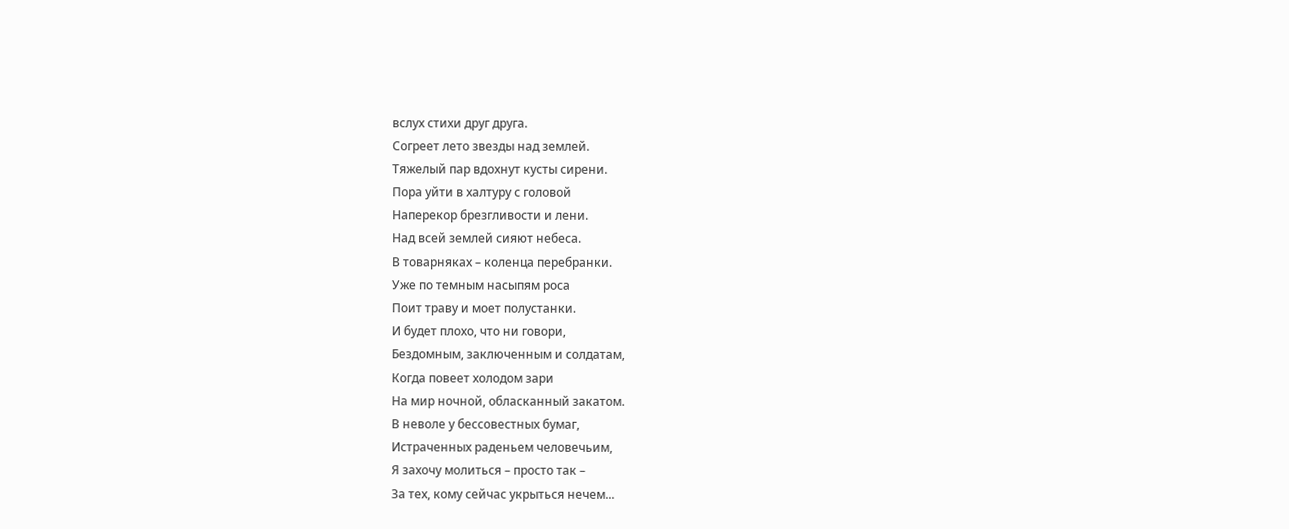вслух стихи друг друга.
Согреет лето звезды над землей.
Тяжелый пар вдохнут кусты сирени.
Пора уйти в халтуру с головой
Наперекор брезгливости и лени.
Над всей землей сияют небеса.
В товарняках – коленца перебранки.
Уже по темным насыпям роса
Поит траву и моет полустанки.
И будет плохо, что ни говори,
Бездомным, заключенным и солдатам,
Когда повеет холодом зари
На мир ночной, обласканный закатом.
В неволе у бессовестных бумаг,
Истраченных раденьем человечьим,
Я захочу молиться – просто так –
За тех, кому сейчас укрыться нечем...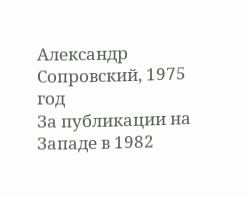Александр Сопровский, 1975 год
За публикации на Западе в 1982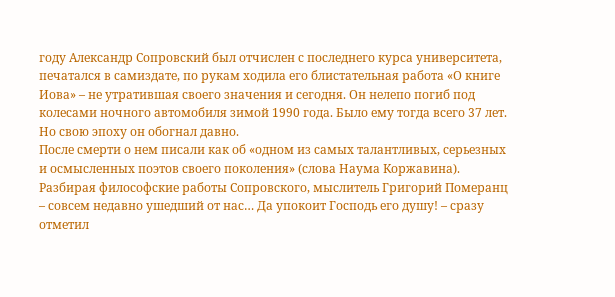году Александр Сопровский был отчислен с последнего курса университета, печатался в самиздате, по рукам ходила его блистательная работа «О книге Иова» – не утратившая своего значения и сегодня. Он нелепо погиб под колесами ночного автомобиля зимой 1990 года. Было ему тогда всего 37 лет. Но свою эпоху он обогнал давно.
После смерти о нем писали как об «одном из самых талантливых, серьезных и осмысленных поэтов своего поколения» (слова Наума Коржавина). Разбирая философские работы Сопровского, мыслитель Григорий Померанц – совсем недавно ушедший от нас… Да упокоит Господь его душу! – сразу отметил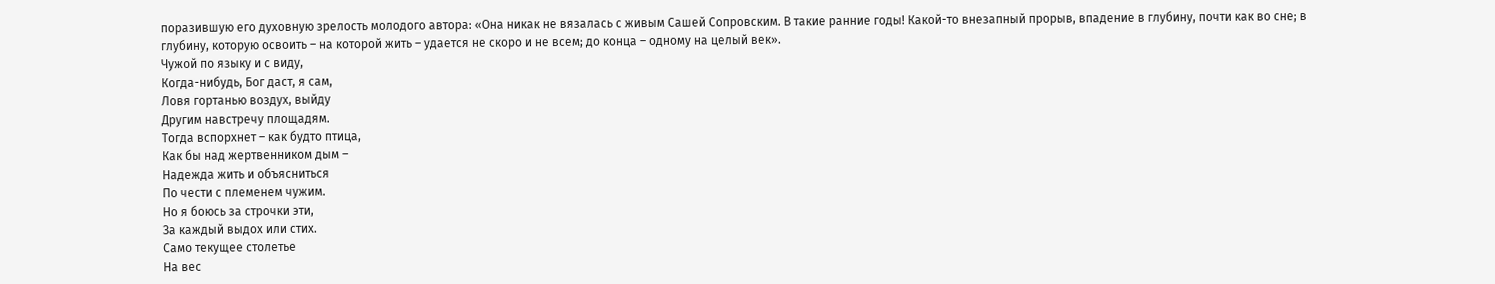поразившую его духовную зрелость молодого автора: «Она никак не вязалась с живым Сашей Сопровским. В такие ранние годы! Какой-то внезапный прорыв, впадение в глубину, почти как во сне; в глубину, которую освоить – на которой жить – удается не скоро и не всем; до конца – одному на целый век».
Чужой по языку и с виду,
Когда-нибудь, Бог даст, я сам,
Ловя гортанью воздух, выйду
Другим навстречу площадям.
Тогда вспорхнет – как будто птица,
Как бы над жертвенником дым –
Надежда жить и объясниться
По чести с племенем чужим.
Но я боюсь за строчки эти,
За каждый выдох или стих.
Само текущее столетье
На вес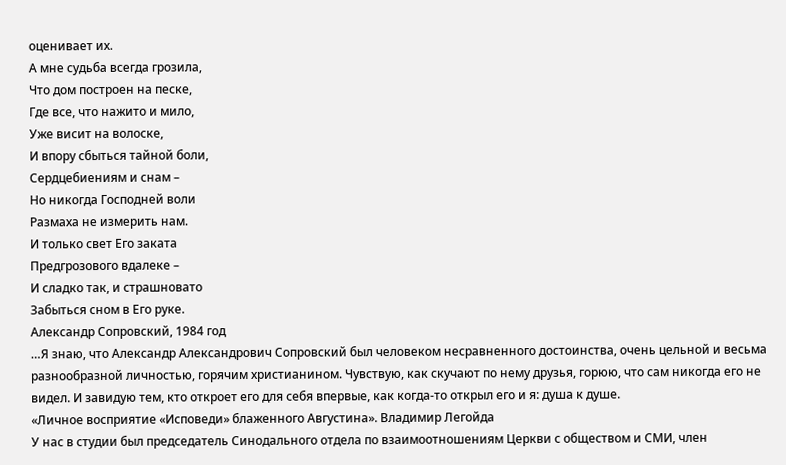оценивает их.
А мне судьба всегда грозила,
Что дом построен на песке,
Где все, что нажито и мило,
Уже висит на волоске,
И впору сбыться тайной боли,
Сердцебиениям и снам –
Но никогда Господней воли
Размаха не измерить нам.
И только свет Его заката
Предгрозового вдалеке –
И сладко так, и страшновато
Забыться сном в Его руке.
Александр Сопровский, 1984 год
…Я знаю, что Александр Александрович Сопровский был человеком несравненного достоинства, очень цельной и весьма разнообразной личностью, горячим христианином. Чувствую, как скучают по нему друзья, горюю, что сам никогда его не видел. И завидую тем, кто откроет его для себя впервые, как когда-то открыл его и я: душа к душе.
«Личное восприятие «Исповеди» блаженного Августина». Владимир Легойда
У нас в студии был председатель Синодального отдела по взаимоотношениям Церкви с обществом и СМИ, член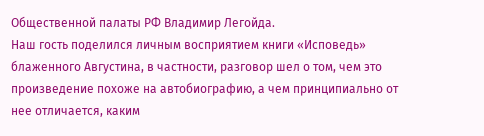Общественной палаты РФ Владимир Легойда.
Наш гость поделился личным восприятием книги «Исповедь» блаженного Августина, в частности, разговор шел о том, чем это произведение похоже на автобиографию, а чем принципиально от нее отличается, каким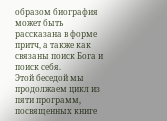образом биография может быть рассказана в форме притч, а также как связаны поиск Бога и поиск себя.
Этой беседой мы продолжаем цикл из пяти программ, посвященных книге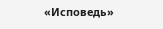«Исповедь»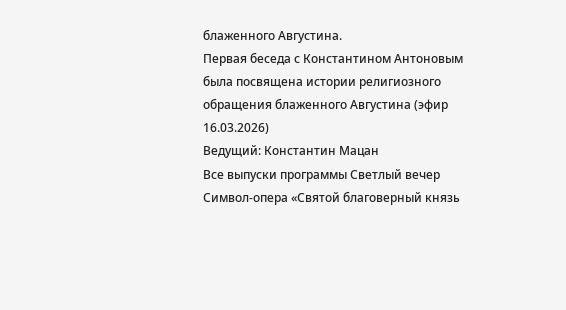блаженного Августина.
Первая беседа с Константином Антоновым была посвящена истории религиозного обращения блаженного Августина (эфир 16.03.2026)
Ведущий: Константин Мацан
Все выпуски программы Светлый вечер
Символ-опера «Святой благоверный князь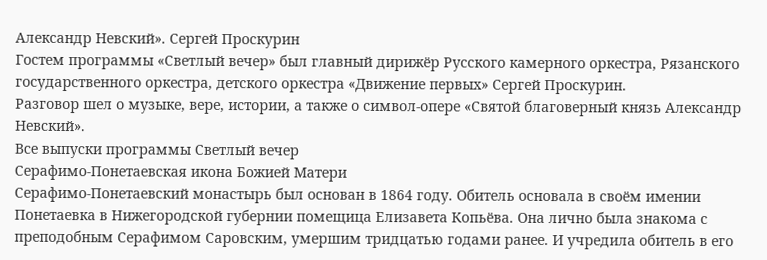Александр Невский». Сергей Проскурин
Гостем программы «Светлый вечер» был главный дирижёр Русского камерного оркестра, Рязанского государственного оркестра, детского оркестра «Движение первых» Сергей Проскурин.
Разговор шел о музыке, вере, истории, а также о символ-опере «Святой благоверный князь Александр Невский».
Все выпуски программы Светлый вечер
Серафимо-Понетаевская икона Божией Матери
Серафимо-Понетаевский монастырь был основан в 1864 году. Обитель основала в своём имении Понетаевка в Нижегородской губернии помещица Елизавета Копьёва. Она лично была знакома с преподобным Серафимом Саровским, умершим тридцатью годами ранее. И учредила обитель в его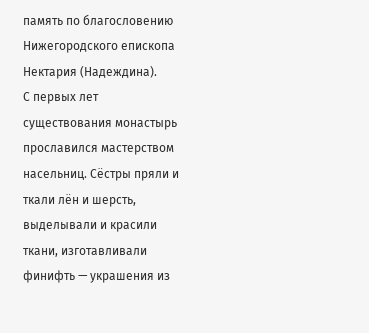память по благословению Нижегородского епископа Нектария (Надеждина).
С первых лет существования монастырь прославился мастерством насельниц. Сёстры пряли и ткали лён и шерсть, выделывали и красили ткани, изготавливали финифть — украшения из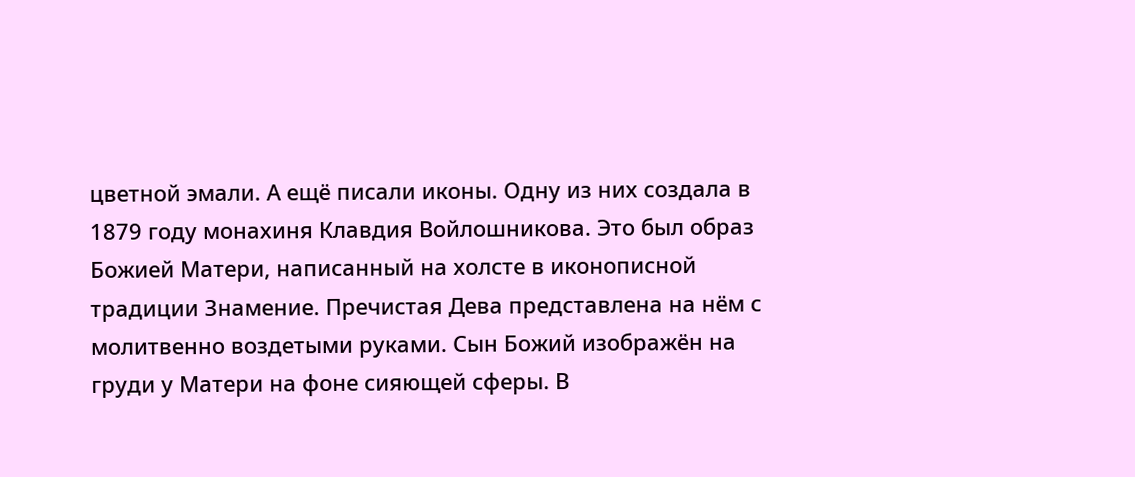цветной эмали. А ещё писали иконы. Одну из них создала в 1879 году монахиня Клавдия Войлошникова. Это был образ Божией Матери, написанный на холсте в иконописной традиции Знамение. Пречистая Дева представлена на нём с молитвенно воздетыми руками. Сын Божий изображён на груди у Матери на фоне сияющей сферы. В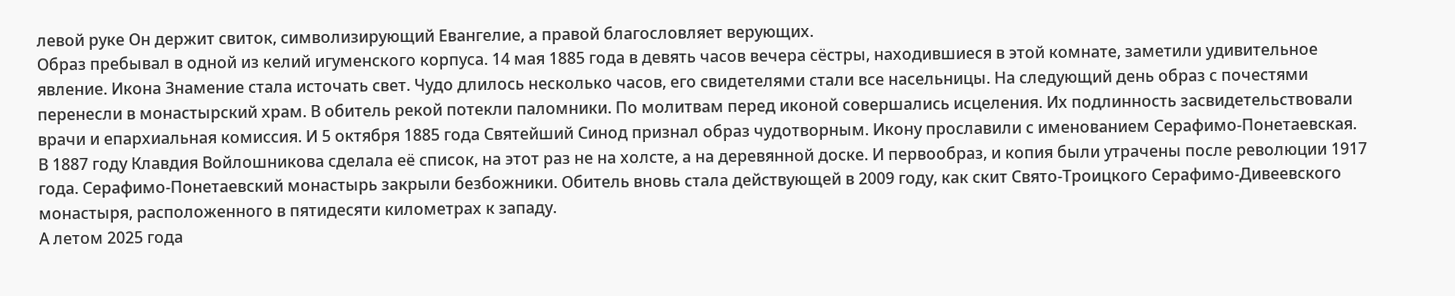левой руке Он держит свиток, символизирующий Евангелие, а правой благословляет верующих.
Образ пребывал в одной из келий игуменского корпуса. 14 мая 1885 года в девять часов вечера сёстры, находившиеся в этой комнате, заметили удивительное явление. Икона Знамение стала источать свет. Чудо длилось несколько часов, его свидетелями стали все насельницы. На следующий день образ с почестями перенесли в монастырский храм. В обитель рекой потекли паломники. По молитвам перед иконой совершались исцеления. Их подлинность засвидетельствовали врачи и епархиальная комиссия. И 5 октября 1885 года Святейший Синод признал образ чудотворным. Икону прославили с именованием Серафимо-Понетаевская.
В 1887 году Клавдия Войлошникова сделала её список, на этот раз не на холсте, а на деревянной доске. И первообраз, и копия были утрачены после революции 1917 года. Серафимо-Понетаевский монастырь закрыли безбожники. Обитель вновь стала действующей в 2009 году, как скит Свято-Троицкого Серафимо-Дивеевского монастыря, расположенного в пятидесяти километрах к западу.
А летом 2025 года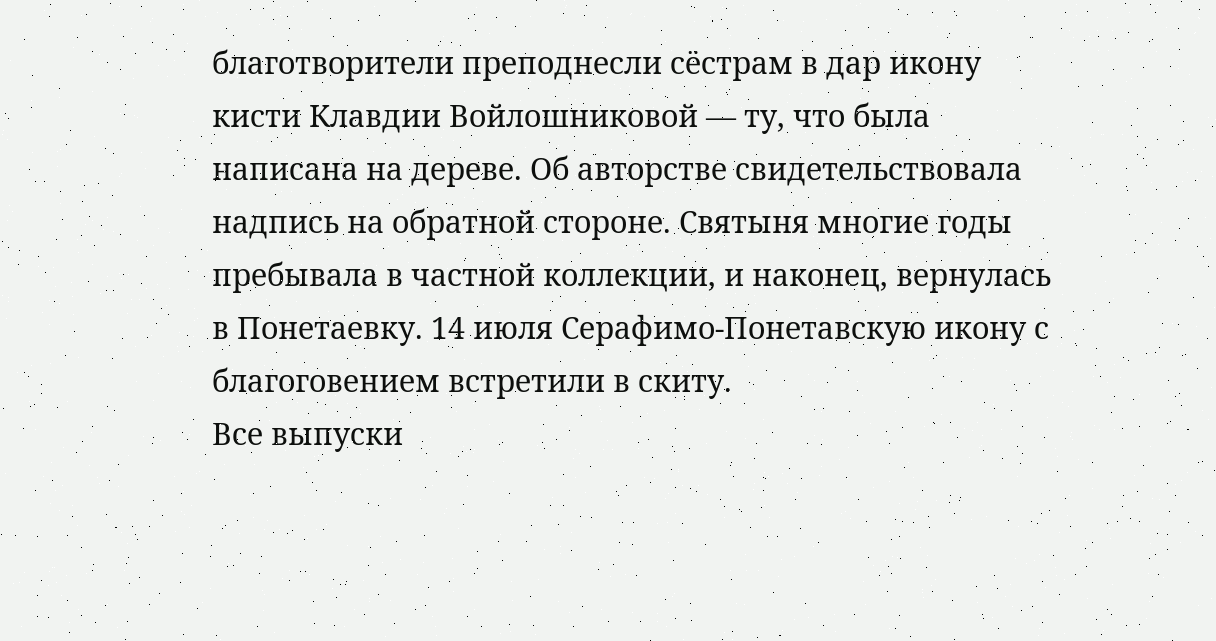благотворители преподнесли сёстрам в дар икону кисти Клавдии Войлошниковой — ту, что была написана на дереве. Об авторстве свидетельствовала надпись на обратной стороне. Святыня многие годы пребывала в частной коллекции, и наконец, вернулась в Понетаевку. 14 июля Серафимо-Понетавскую икону с благоговением встретили в скиту.
Все выпуски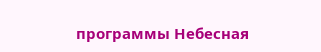программы Небесная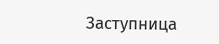Заступница